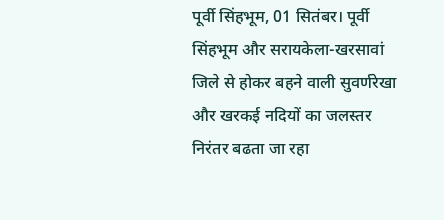पूर्वी सिंहभूम, 01 सितंबर। पूर्वी सिंहभूम और सरायकेला-खरसावां जिले से होकर बहने वाली सुवर्णरेखा और खरकई नदियों का जलस्तर निरंतर बढता जा रहा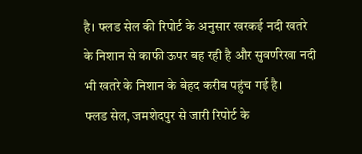है। फ्लड सेल की रिपोर्ट के अनुसार खरकई नदी खतरे के निशान से काफी ऊपर बह रही है और सुवर्णरेखा नदी भी खतरे के निशान के बेहद करीब पहुंच गई है।
फ्लड सेल, जमशेदपुर से जारी रिपोर्ट के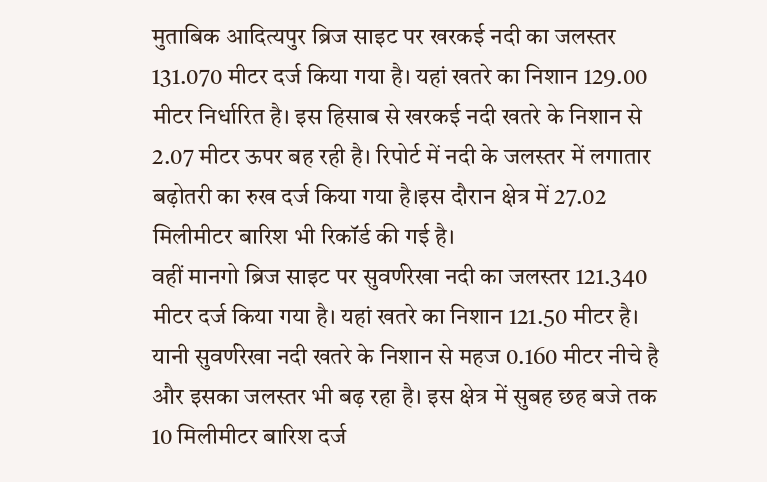मुताबिक आदित्यपुर ब्रिज साइट पर खरकई नदी का जलस्तर 131.070 मीटर दर्ज किया गया है। यहां खतरे का निशान 129.00 मीटर निर्धारित है। इस हिसाब से खरकई नदी खतरे के निशान से 2.07 मीटर ऊपर बह रही है। रिपोर्ट में नदी के जलस्तर में लगातार बढ़ोतरी का रुख दर्ज किया गया है।इस दौरान क्षेत्र में 27.02 मिलीमीटर बारिश भी रिकॉर्ड की गई है।
वहीं मानगो ब्रिज साइट पर सुवर्णरेखा नदी का जलस्तर 121.340 मीटर दर्ज किया गया है। यहां खतरे का निशान 121.50 मीटर है। यानी सुवर्णरेखा नदी खतरे के निशान से महज 0.160 मीटर नीचे है और इसका जलस्तर भी बढ़ रहा है। इस क्षेत्र में सुबह छह बजे तक 10 मिलीमीटर बारिश दर्ज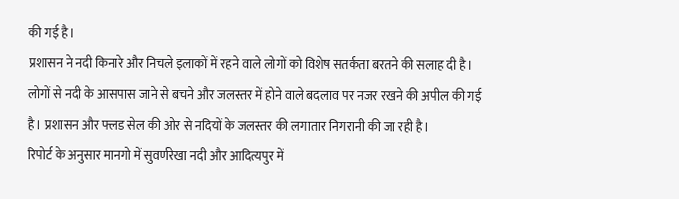की गई है।
प्रशासन ने नदी किनारे और निचले इलाकों में रहने वाले लोगों को विशेष सतर्कता बरतने की सलाह दी है। लोगों से नदी के आसपास जाने से बचने और जलस्तर में होने वाले बदलाव पर नजर रखने की अपील की गई है। प्रशासन और फ्लड सेल की ओर से नदियों के जलस्तर की लगातार निगरानी की जा रही है।
रिपोर्ट के अनुसार मानगो में सुवर्णरेखा नदी और आदित्यपुर में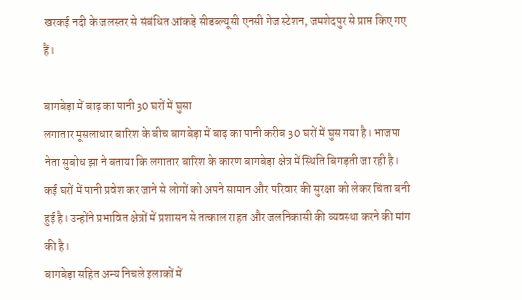खरकई नदी के जलस्तर से संबंधित आंकड़े सीडब्ल्यूसी एनसी गेज स्टेशन, जमशेदपुर से प्राप्त किए गए हैं।

बागबेड़ा में बाढ़ का पानी 30 घरों में घुसा
लगातार मूसलाधार बारिश के बीच बागबेड़ा में बाढ़ का पानी करीब 30 घरों में घुस गया है। भाजपा नेता सुबोध झा ने बताया कि लगातार बारिश के कारण बागबेड़ा क्षेत्र में स्थिति बिगड़ती जा रही है। कई घरों में पानी प्रवेश कर जाने से लोगों को अपने सामान और परिवार की सुरक्षा को लेकर चिंता बनी हुई है। उन्होंने प्रभावित क्षेत्रों में प्रशासन से तत्काल राहत और जलनिकासी की व्यवस्था करने की मांग की है।
बागबेड़ा सहित अन्य निचले इलाकों में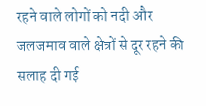रहने वाले लोगों को नदी और जलजमाव वाले क्षेत्रों से दूर रहने की सलाह दी गई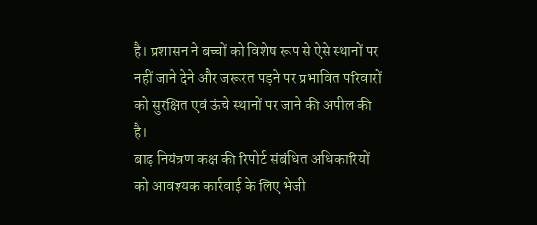है। प्रशासन ने बच्चों को विशेष रूप से ऐसे स्थानों पर नहीं जाने देने और जरूरत पड़ने पर प्रभावित परिवारों को सुरक्षित एवं ऊंचे स्थानों पर जाने की अपील की है।
बाढ़ नियंत्रण कक्ष की रिपोर्ट संबंधित अधिकारियों को आवश्यक कार्रवाई के लिए भेजी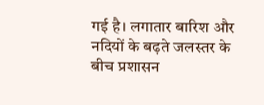गई है। लगातार बारिश और नदियों के बढ़ते जलस्तर के बीच प्रशासन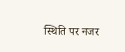स्थिति पर नजर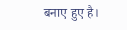बनाए हुए है।